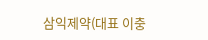삼익제약(대표 이충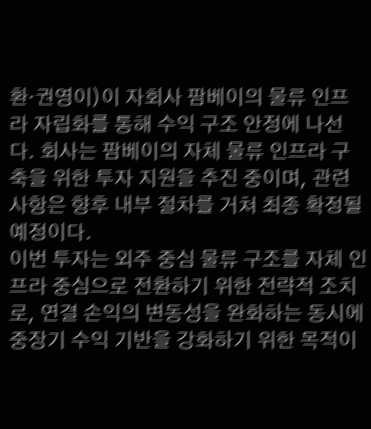환·권영이)이 자회사 팜베이의 물류 인프라 자립화를 통해 수익 구조 안정에 나선다. 회사는 팜베이의 자체 물류 인프라 구축을 위한 투자 지원을 추진 중이며, 관련 사항은 향후 내부 절차를 거쳐 최종 확정될 예정이다.
이번 투자는 외주 중심 물류 구조를 자체 인프라 중심으로 전환하기 위한 전략적 조치로, 연결 손익의 변동성을 완화하는 동시에 중장기 수익 기반을 강화하기 위한 목적이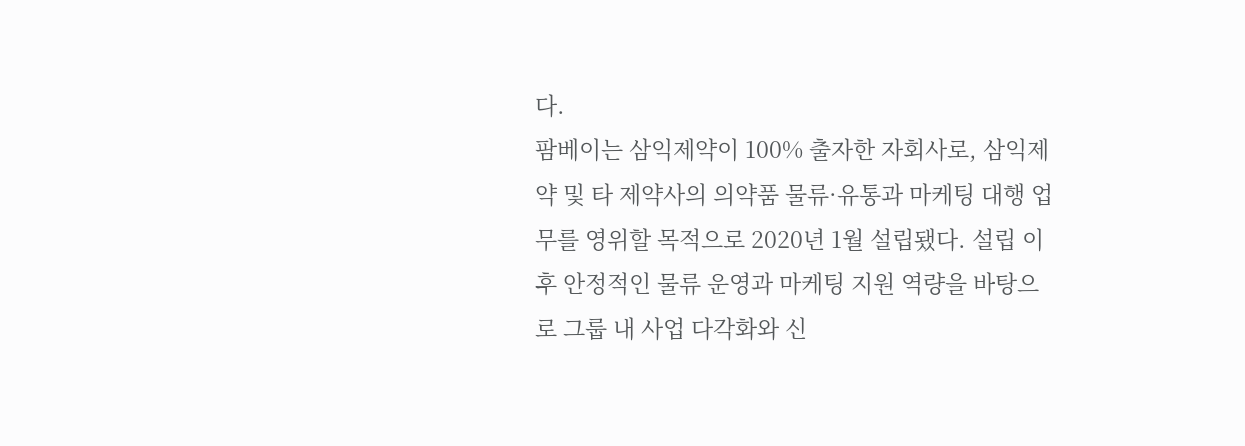다.
팜베이는 삼익제약이 100% 출자한 자회사로, 삼익제약 및 타 제약사의 의약품 물류·유통과 마케팅 대행 업무를 영위할 목적으로 2020년 1월 설립됐다. 설립 이후 안정적인 물류 운영과 마케팅 지원 역량을 바탕으로 그룹 내 사업 다각화와 신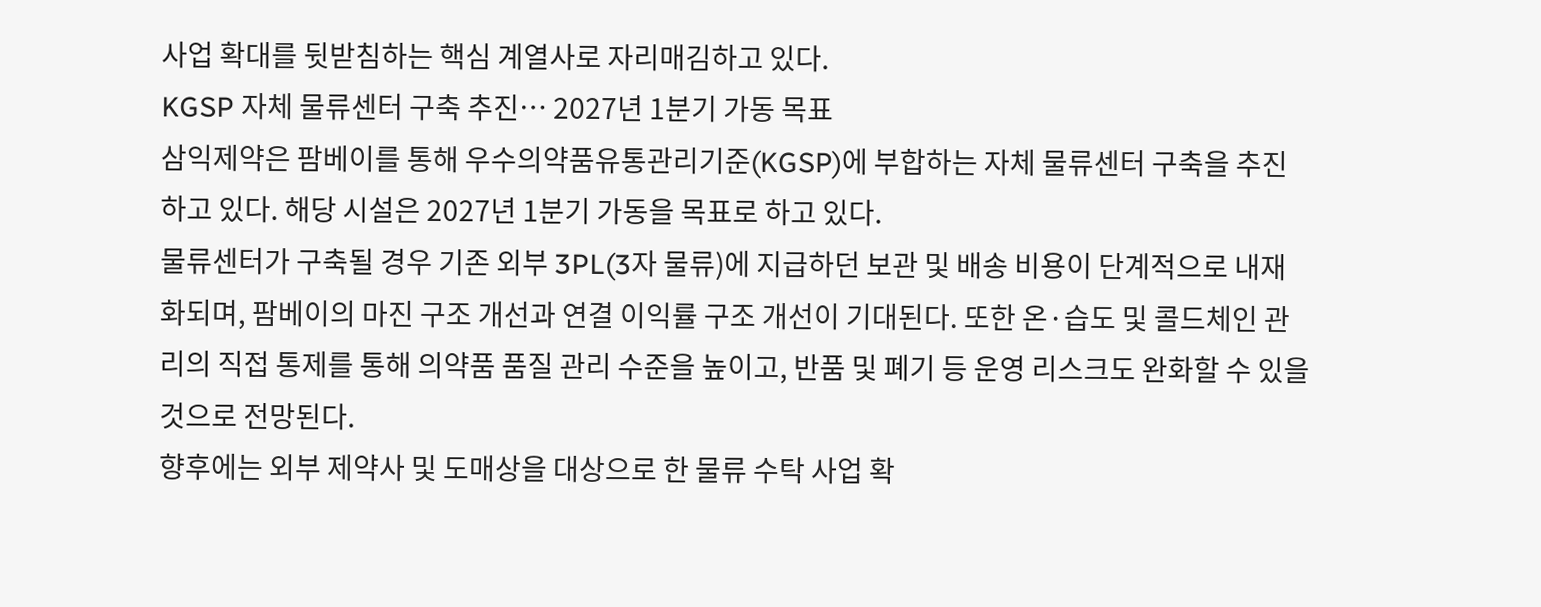사업 확대를 뒷받침하는 핵심 계열사로 자리매김하고 있다.
KGSP 자체 물류센터 구축 추진… 2027년 1분기 가동 목표
삼익제약은 팜베이를 통해 우수의약품유통관리기준(KGSP)에 부합하는 자체 물류센터 구축을 추진하고 있다. 해당 시설은 2027년 1분기 가동을 목표로 하고 있다.
물류센터가 구축될 경우 기존 외부 3PL(3자 물류)에 지급하던 보관 및 배송 비용이 단계적으로 내재화되며, 팜베이의 마진 구조 개선과 연결 이익률 구조 개선이 기대된다. 또한 온·습도 및 콜드체인 관리의 직접 통제를 통해 의약품 품질 관리 수준을 높이고, 반품 및 폐기 등 운영 리스크도 완화할 수 있을 것으로 전망된다.
향후에는 외부 제약사 및 도매상을 대상으로 한 물류 수탁 사업 확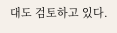대도 검토하고 있다.